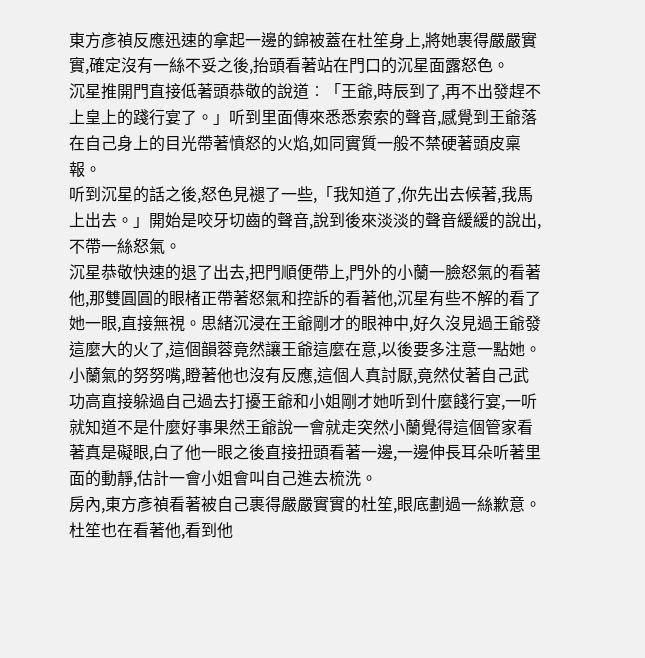東方彥禎反應迅速的拿起一邊的錦被蓋在杜笙身上,將她裹得嚴嚴實實,確定沒有一絲不妥之後,抬頭看著站在門口的沉星面露怒色。
沉星推開門直接低著頭恭敬的說道︰「王爺,時辰到了,再不出發趕不上皇上的踐行宴了。」听到里面傳來悉悉索索的聲音,感覺到王爺落在自己身上的目光帶著憤怒的火焰,如同實質一般不禁硬著頭皮稟報。
听到沉星的話之後,怒色見褪了一些,「我知道了,你先出去候著,我馬上出去。」開始是咬牙切齒的聲音,說到後來淡淡的聲音緩緩的說出,不帶一絲怒氣。
沉星恭敬快速的退了出去,把門順便帶上,門外的小蘭一臉怒氣的看著他,那雙圓圓的眼楮正帶著怒氣和控訴的看著他,沉星有些不解的看了她一眼,直接無視。思緒沉浸在王爺剛才的眼神中,好久沒見過王爺發這麼大的火了,這個韻蓉竟然讓王爺這麼在意,以後要多注意一點她。
小蘭氣的努努嘴,瞪著他也沒有反應,這個人真討厭,竟然仗著自己武功高直接躲過自己過去打擾王爺和小姐剛才她听到什麼餞行宴,一听就知道不是什麼好事果然王爺說一會就走突然小蘭覺得這個管家看著真是礙眼,白了他一眼之後直接扭頭看著一邊,一邊伸長耳朵听著里面的動靜,估計一會小姐會叫自己進去梳洗。
房內,東方彥禎看著被自己裹得嚴嚴實實的杜笙,眼底劃過一絲歉意。
杜笙也在看著他,看到他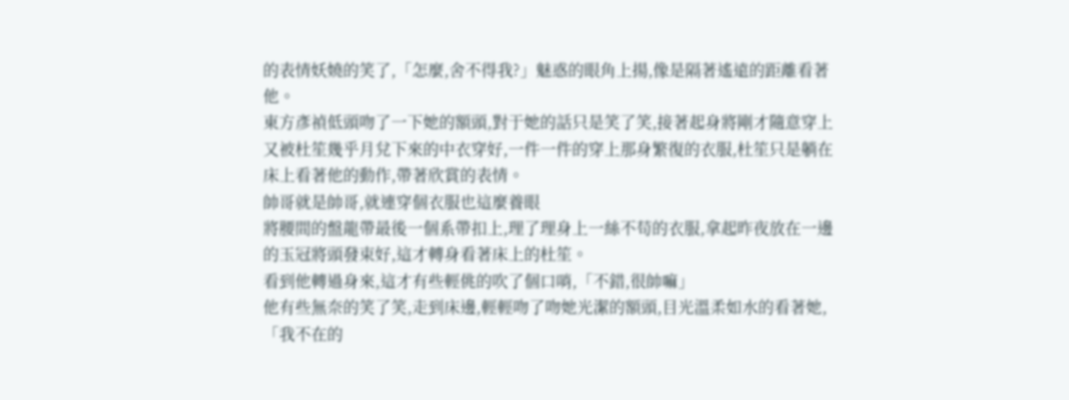的表情妖嬈的笑了,「怎麼,舍不得我?」魅惑的眼角上揚,像是隔著遙遠的距離看著他。
東方彥禎低頭吻了一下她的額頭,對于她的話只是笑了笑,接著起身將剛才隨意穿上又被杜笙幾乎月兌下來的中衣穿好,一件一件的穿上那身繁復的衣服,杜笙只是躺在床上看著他的動作,帶著欣賞的表情。
帥哥就是帥哥,就連穿個衣服也這麼養眼
將腰間的盤龍帶最後一個系帶扣上,理了理身上一絲不苟的衣服,拿起昨夜放在一邊的玉冠將頭發束好,這才轉身看著床上的杜笙。
看到他轉過身來,這才有些輕佻的吹了個口哨,「不錯,很帥嘛」
他有些無奈的笑了笑,走到床邊,輕輕吻了吻她光潔的額頭,目光溫柔如水的看著她,「我不在的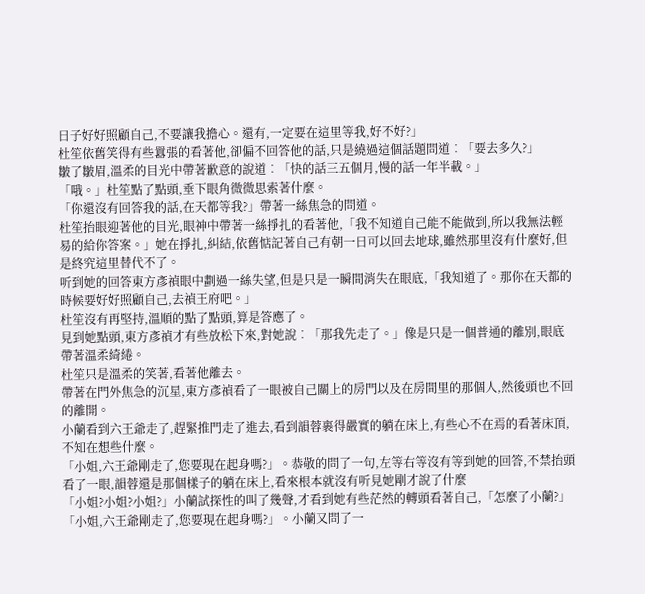日子好好照顧自己,不要讓我擔心。還有,一定要在這里等我,好不好?」
杜笙依舊笑得有些囂張的看著他,卻偏不回答他的話,只是繞過這個話題問道︰「要去多久?」
皺了皺眉,溫柔的目光中帶著歉意的說道︰「快的話三五個月,慢的話一年半載。」
「哦。」杜笙點了點頭,垂下眼角微微思索著什麼。
「你還沒有回答我的話,在天都等我?」帶著一絲焦急的問道。
杜笙抬眼迎著他的目光,眼神中帶著一絲掙扎的看著他,「我不知道自己能不能做到,所以我無法輕易的給你答案。」她在掙扎,糾結,依舊惦記著自己有朝一日可以回去地球,雖然那里沒有什麼好,但是終究這里替代不了。
听到她的回答東方彥禎眼中劃過一絲失望,但是只是一瞬間消失在眼底,「我知道了。那你在天都的時候要好好照顧自己,去禎王府吧。」
杜笙沒有再堅持,溫順的點了點頭,算是答應了。
見到她點頭,東方彥禎才有些放松下來,對她說︰「那我先走了。」像是只是一個普通的離別,眼底帶著溫柔綺綣。
杜笙只是溫柔的笑著,看著他離去。
帶著在門外焦急的沉星,東方彥禎看了一眼被自己關上的房門以及在房間里的那個人,然後頭也不回的離開。
小蘭看到六王爺走了,趕緊推門走了進去,看到韻蓉裹得嚴實的躺在床上,有些心不在焉的看著床頂,不知在想些什麼。
「小姐,六王爺剛走了,您要現在起身嗎?」。恭敬的問了一句,左等右等沒有等到她的回答,不禁抬頭看了一眼,韻蓉還是那個樣子的躺在床上,看來根本就沒有听見她剛才說了什麼
「小姐?小姐?小姐?」小蘭試探性的叫了幾聲,才看到她有些茫然的轉頭看著自己,「怎麼了小蘭?」
「小姐,六王爺剛走了,您要現在起身嗎?」。小蘭又問了一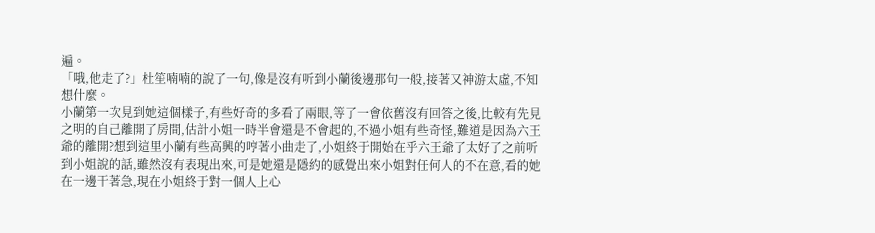遍。
「哦,他走了?」杜笙喃喃的說了一句,像是沒有听到小蘭後邊那句一般,接著又神游太虛,不知想什麼。
小蘭第一次見到她這個樣子,有些好奇的多看了兩眼,等了一會依舊沒有回答之後,比較有先見之明的自己離開了房間,估計小姐一時半會還是不會起的,不過小姐有些奇怪,難道是因為六王爺的離開?想到這里小蘭有些高興的哼著小曲走了,小姐終于開始在乎六王爺了太好了之前听到小姐說的話,雖然沒有表現出來,可是她還是隱約的感覺出來小姐對任何人的不在意,看的她在一邊干著急,現在小姐終于對一個人上心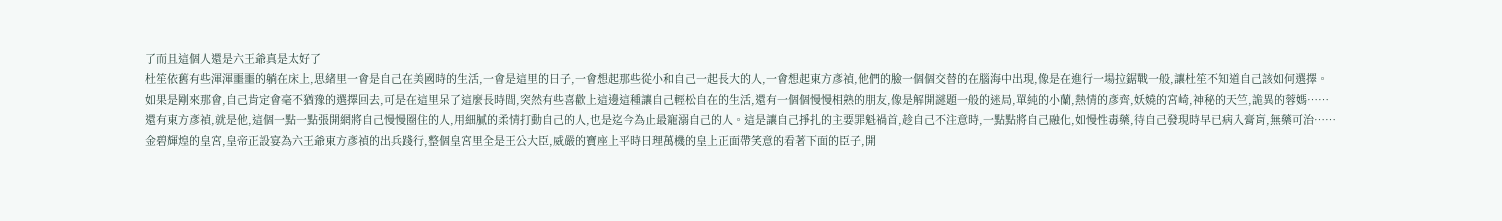了而且這個人還是六王爺真是太好了
杜笙依舊有些渾渾噩噩的躺在床上,思緒里一會是自己在美國時的生活,一會是這里的日子,一會想起那些從小和自己一起長大的人,一會想起東方彥禎,他們的臉一個個交替的在腦海中出現,像是在進行一場拉鋸戰一般,讓杜笙不知道自己該如何選擇。
如果是剛來那會,自己肯定會毫不猶豫的選擇回去,可是在這里呆了這麼長時間,突然有些喜歡上這邊這種讓自己輕松自在的生活,還有一個個慢慢相熟的朋友,像是解開謎題一般的迷局,單純的小蘭,熱情的彥齊,妖嬈的宮崎,神秘的天竺,詭異的蓉媽……
還有東方彥禎,就是他,這個一點一點張開網將自己慢慢圈住的人,用細膩的柔情打動自己的人,也是迄今為止最寵溺自己的人。這是讓自己掙扎的主要罪魁禍首,趁自己不注意時,一點點將自己融化,如慢性毒藥,待自己發現時早已病入膏肓,無藥可治……
金碧輝煌的皇宮,皇帝正設宴為六王爺東方彥禎的出兵踐行,整個皇宮里全是王公大臣,威嚴的寶座上平時日理萬機的皇上正面帶笑意的看著下面的臣子,開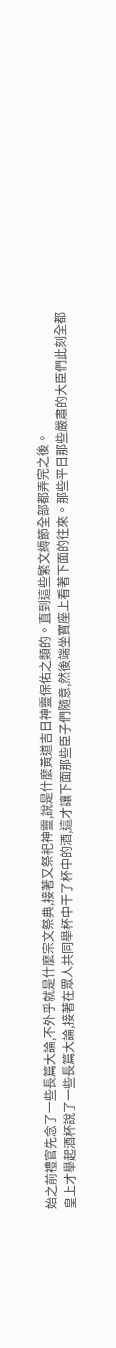始之前禮官先念了一些長篇大論,不外乎就是什麼宗文祭典,接著又祭祀神靈,說是什麼黃道吉日神靈保佑之類的。直到這些繁文縟節全部都弄完之後。
皇上才舉起酒杯說了一些長篇大論,接著在眾人共同舉杯中干了杯中的酒,這才讓下面那些臣子們隨意,然後端坐寶座上看著下面的往來。那些平日那些嚴肅的大臣們此刻全都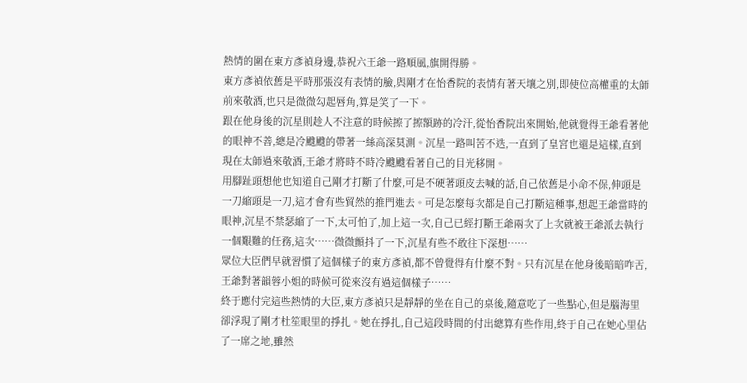熱情的圍在東方彥禎身邊,恭祝六王爺一路順風,旗開得勝。
東方彥禎依舊是平時那張沒有表情的臉,與剛才在怡香院的表情有著天壤之別,即使位高權重的太師前來敬酒,也只是微微勾起唇角,算是笑了一下。
跟在他身後的沉星則趁人不注意的時候擦了擦額跡的冷汗,從怡香院出來開始,他就覺得王爺看著他的眼神不善,總是冷颼颼的帶著一絲高深莫測。沉星一路叫苦不迭,一直到了皇宮也還是這樣,直到現在太師過來敬酒,王爺才將時不時冷颼颼看著自己的目光移開。
用腳趾頭想他也知道自己剛才打斷了什麼,可是不硬著頭皮去喊的話,自己依舊是小命不保,伸頭是一刀縮頭是一刀,這才會有些貿然的推門進去。可是怎麼每次都是自己打斷這種事,想起王爺當時的眼神,沉星不禁瑟縮了一下,太可怕了,加上這一次,自己已經打斷王爺兩次了上次就被王爺派去執行一個艱難的任務,這次……微微顫抖了一下,沉星有些不敢往下深想……
眾位大臣們早就習慣了這個樣子的東方彥禎,都不曾覺得有什麼不對。只有沉星在他身後暗暗咋舌,王爺對著韻蓉小姐的時候可從來沒有過這個樣子……
終于應付完這些熱情的大臣,東方彥禎只是靜靜的坐在自己的桌後,隨意吃了一些點心,但是腦海里卻浮現了剛才杜笙眼里的掙扎。她在掙扎,自己這段時間的付出總算有些作用,終于自己在她心里佔了一席之地,雖然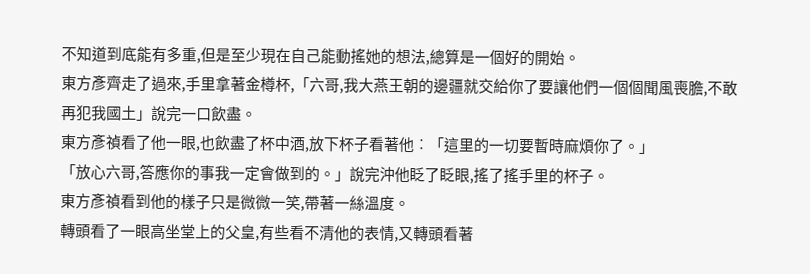不知道到底能有多重,但是至少現在自己能動搖她的想法,總算是一個好的開始。
東方彥齊走了過來,手里拿著金樽杯,「六哥,我大燕王朝的邊疆就交給你了要讓他們一個個聞風喪膽,不敢再犯我國土」說完一口飲盡。
東方彥禎看了他一眼,也飲盡了杯中酒,放下杯子看著他︰「這里的一切要暫時麻煩你了。」
「放心六哥,答應你的事我一定會做到的。」說完沖他眨了眨眼,搖了搖手里的杯子。
東方彥禎看到他的樣子只是微微一笑,帶著一絲溫度。
轉頭看了一眼高坐堂上的父皇,有些看不清他的表情,又轉頭看著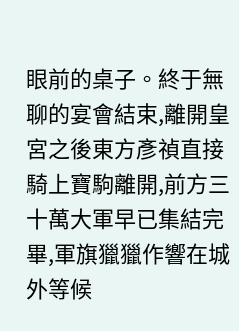眼前的桌子。終于無聊的宴會結束,離開皇宮之後東方彥禎直接騎上寶駒離開,前方三十萬大軍早已集結完畢,軍旗獵獵作響在城外等候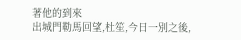著他的到來
出城門勒馬回望,杜笙,今日一別之後,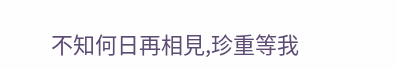不知何日再相見,珍重等我